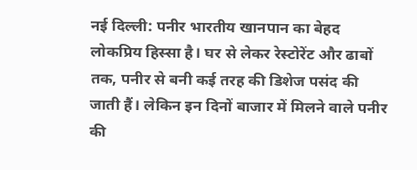नई दिल्ली: पनीर भारतीय खानपान का बेहद लोकप्रिय हिस्सा है। घर से लेकर रेस्टोरेंट और ढाबों तक, पनीर से बनी कई तरह की डिशेज पसंद की जाती हैं। लेकिन इन दिनों बाजार में मिलने वाले पनीर की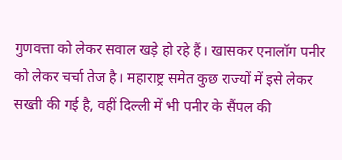गुणवत्ता को लेकर सवाल खड़े हो रहे हैं। खासकर एनालॉग पनीर को लेकर चर्चा तेज है। महाराष्ट्र समेत कुछ राज्यों में इसे लेकर सख्ती की गई है, वहीं दिल्ली में भी पनीर के सैंपल की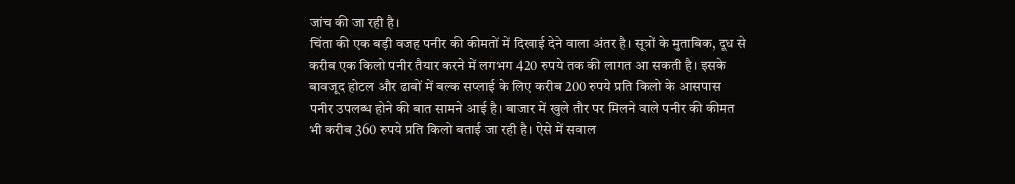जांच की जा रही है।
चिंता की एक बड़ी वजह पनीर की कीमतों में दिखाई देने वाला अंतर है। सूत्रों के मुताबिक, दूध से करीब एक किलो पनीर तैयार करने में लगभग 420 रुपये तक की लागत आ सकती है। इसके बावजूद होटल और ढाबों में बल्क सप्लाई के लिए करीब 200 रुपये प्रति किलो के आसपास पनीर उपलब्ध होने की बात सामने आई है। बाजार में खुले तौर पर मिलने वाले पनीर की कीमत भी करीब 360 रुपये प्रति किलो बताई जा रही है। ऐसे में सवाल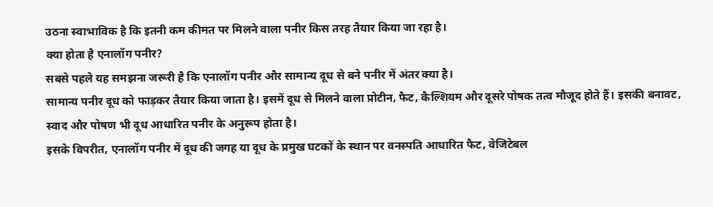उठना स्वाभाविक है कि इतनी कम कीमत पर मिलने वाला पनीर किस तरह तैयार किया जा रहा है।
क्या होता है एनालॉग पनीर?
सबसे पहले यह समझना जरूरी है कि एनालॉग पनीर और सामान्य दूध से बने पनीर में अंतर क्या है।
सामान्य पनीर दूध को फाड़कर तैयार किया जाता है। इसमें दूध से मिलने वाला प्रोटीन, फैट, कैल्शियम और दूसरे पोषक तत्व मौजूद होते हैं। इसकी बनावट, स्वाद और पोषण भी दूध आधारित पनीर के अनुरूप होता है।
इसके विपरीत, एनालॉग पनीर में दूध की जगह या दूध के प्रमुख घटकों के स्थान पर वनस्पति आधारित फैट, वेजिटेबल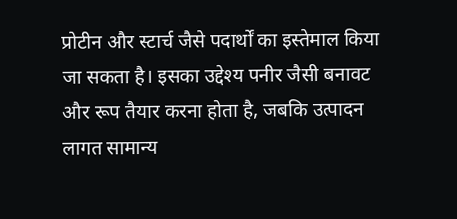प्रोटीन और स्टार्च जैसे पदार्थों का इस्तेमाल किया जा सकता है। इसका उद्देश्य पनीर जैसी बनावट और रूप तैयार करना होता है, जबकि उत्पादन लागत सामान्य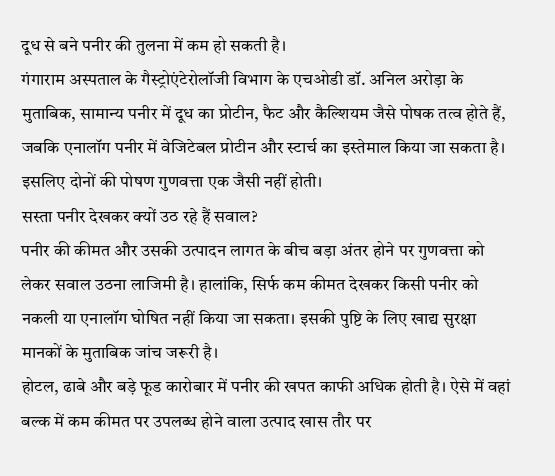दूध से बने पनीर की तुलना में कम हो सकती है।
गंगाराम अस्पताल के गैस्ट्रोएंटेरोलॉजी विभाग के एचओडी डॉ. अनिल अरोड़ा के मुताबिक, सामान्य पनीर में दूध का प्रोटीन, फैट और कैल्शियम जैसे पोषक तत्व होते हैं, जबकि एनालॉग पनीर में वेजिटेबल प्रोटीन और स्टार्च का इस्तेमाल किया जा सकता है। इसलिए दोनों की पोषण गुणवत्ता एक जैसी नहीं होती।
सस्ता पनीर देखकर क्यों उठ रहे हैं सवाल?
पनीर की कीमत और उसकी उत्पादन लागत के बीच बड़ा अंतर होने पर गुणवत्ता को लेकर सवाल उठना लाजिमी है। हालांकि, सिर्फ कम कीमत देखकर किसी पनीर को नकली या एनालॉग घोषित नहीं किया जा सकता। इसकी पुष्टि के लिए खाद्य सुरक्षा मानकों के मुताबिक जांच जरूरी है।
होटल, ढाबे और बड़े फूड कारोबार में पनीर की खपत काफी अधिक होती है। ऐसे में वहां बल्क में कम कीमत पर उपलब्ध होने वाला उत्पाद खास तौर पर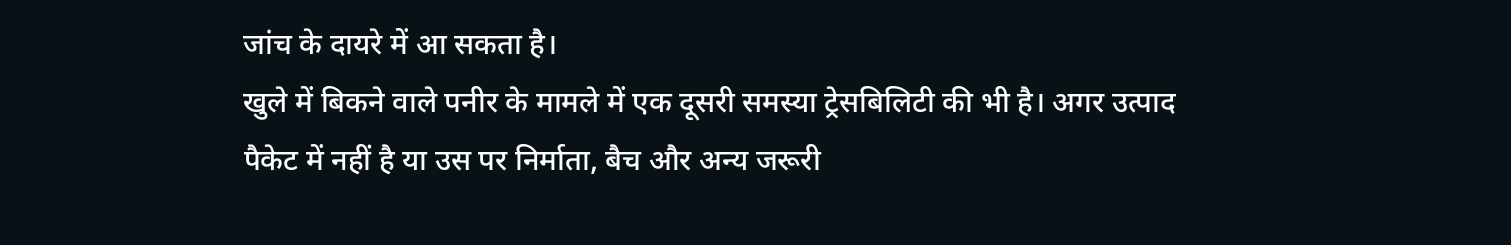जांच के दायरे में आ सकता है।
खुले में बिकने वाले पनीर के मामले में एक दूसरी समस्या ट्रेसबिलिटी की भी है। अगर उत्पाद पैकेट में नहीं है या उस पर निर्माता, बैच और अन्य जरूरी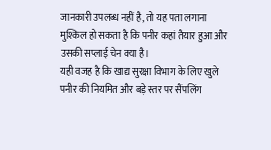जानकारी उपलब्ध नहीं है, तो यह पता लगाना मुश्किल हो सकता है कि पनीर कहां तैयार हुआ और उसकी सप्लाई चेन क्या है।
यही वजह है कि खाद्य सुरक्षा विभाग के लिए खुले पनीर की नियमित और बड़े स्तर पर सैंपलिंग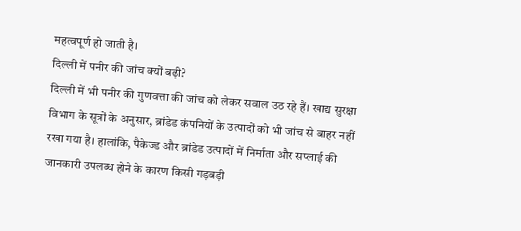महत्वपूर्ण हो जाती है।
दिल्ली में पनीर की जांच क्यों बढ़ी?
दिल्ली में भी पनीर की गुणवत्ता की जांच को लेकर सवाल उठ रहे हैं। खाद्य सुरक्षा विभाग के सूत्रों के अनुसार, ब्रांडेड कंपनियों के उत्पादों को भी जांच से बाहर नहीं रखा गया है। हालांकि, पैकेज्ड और ब्रांडेड उत्पादों में निर्माता और सप्लाई की जानकारी उपलब्ध होने के कारण किसी गड़बड़ी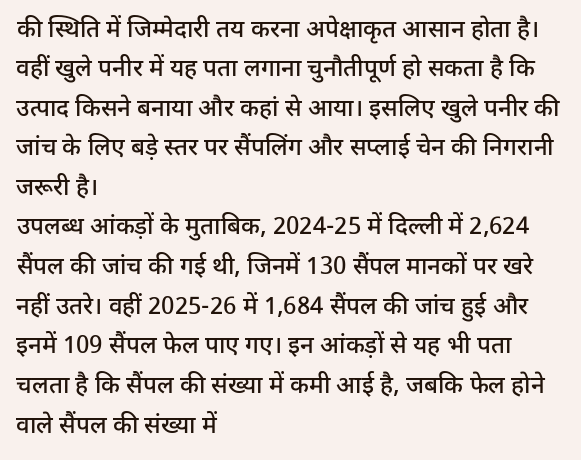की स्थिति में जिम्मेदारी तय करना अपेक्षाकृत आसान होता है।
वहीं खुले पनीर में यह पता लगाना चुनौतीपूर्ण हो सकता है कि उत्पाद किसने बनाया और कहां से आया। इसलिए खुले पनीर की जांच के लिए बड़े स्तर पर सैंपलिंग और सप्लाई चेन की निगरानी जरूरी है।
उपलब्ध आंकड़ों के मुताबिक, 2024-25 में दिल्ली में 2,624 सैंपल की जांच की गई थी, जिनमें 130 सैंपल मानकों पर खरे नहीं उतरे। वहीं 2025-26 में 1,684 सैंपल की जांच हुई और इनमें 109 सैंपल फेल पाए गए। इन आंकड़ों से यह भी पता चलता है कि सैंपल की संख्या में कमी आई है, जबकि फेल होने वाले सैंपल की संख्या में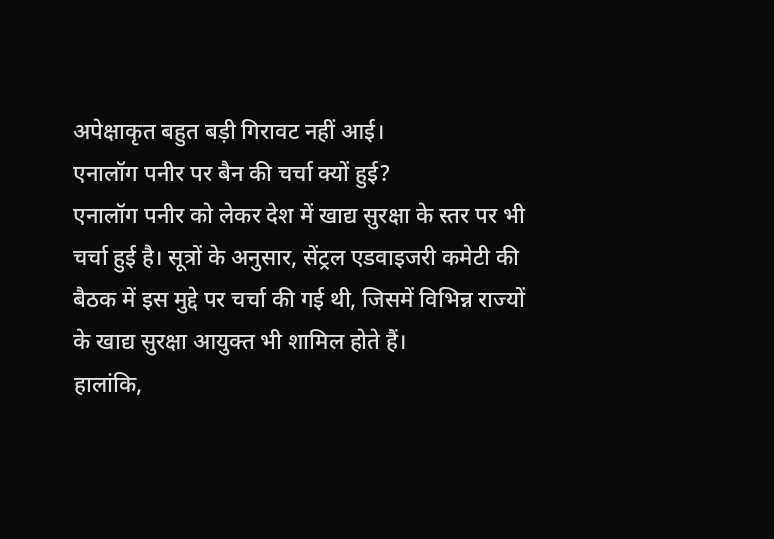अपेक्षाकृत बहुत बड़ी गिरावट नहीं आई।
एनालॉग पनीर पर बैन की चर्चा क्यों हुई?
एनालॉग पनीर को लेकर देश में खाद्य सुरक्षा के स्तर पर भी चर्चा हुई है। सूत्रों के अनुसार, सेंट्रल एडवाइजरी कमेटी की बैठक में इस मुद्दे पर चर्चा की गई थी, जिसमें विभिन्न राज्यों के खाद्य सुरक्षा आयुक्त भी शामिल होते हैं।
हालांकि,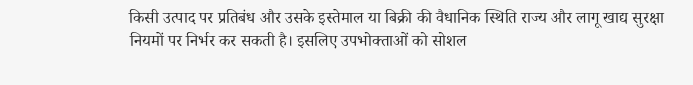किसी उत्पाद पर प्रतिबंध और उसके इस्तेमाल या बिक्री की वैधानिक स्थिति राज्य और लागू खाद्य सुरक्षा नियमों पर निर्भर कर सकती है। इसलिए उपभोक्ताओं को सोशल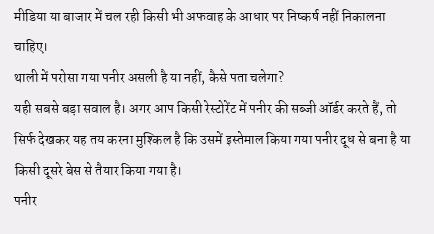मीडिया या बाजार में चल रही किसी भी अफवाह के आधार पर निष्कर्ष नहीं निकालना चाहिए।
थाली में परोसा गया पनीर असली है या नहीं, कैसे पता चलेगा?
यही सबसे बड़ा सवाल है। अगर आप किसी रेस्टोरेंट में पनीर की सब्जी ऑर्डर करते हैं, तो सिर्फ देखकर यह तय करना मुश्किल है कि उसमें इस्तेमाल किया गया पनीर दूध से बना है या किसी दूसरे बेस से तैयार किया गया है।
पनीर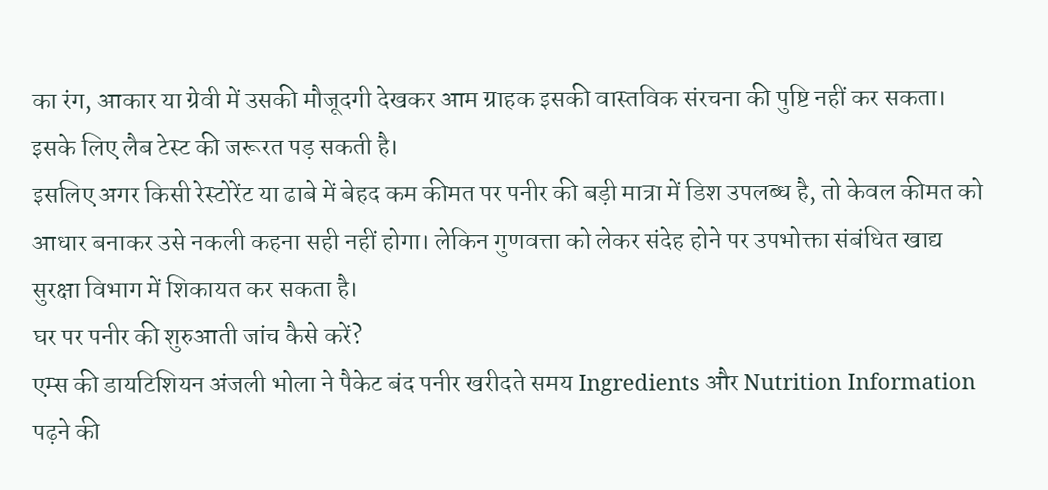का रंग, आकार या ग्रेवी में उसकी मौजूदगी देखकर आम ग्राहक इसकी वास्तविक संरचना की पुष्टि नहीं कर सकता। इसके लिए लैब टेस्ट की जरूरत पड़ सकती है।
इसलिए अगर किसी रेस्टोरेंट या ढाबे में बेहद कम कीमत पर पनीर की बड़ी मात्रा में डिश उपलब्ध है, तो केवल कीमत को आधार बनाकर उसे नकली कहना सही नहीं होगा। लेकिन गुणवत्ता को लेकर संदेह होने पर उपभोक्ता संबंधित खाद्य सुरक्षा विभाग में शिकायत कर सकता है।
घर पर पनीर की शुरुआती जांच कैसे करें?
एम्स की डायटिशियन अंजली भोला ने पैकेट बंद पनीर खरीदते समय Ingredients और Nutrition Information पढ़ने की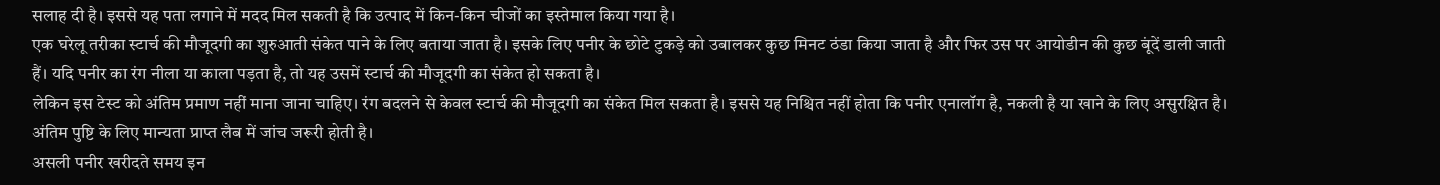सलाह दी है। इससे यह पता लगाने में मदद मिल सकती है कि उत्पाद में किन-किन चीजों का इस्तेमाल किया गया है।
एक घरेलू तरीका स्टार्च की मौजूदगी का शुरुआती संकेत पाने के लिए बताया जाता है। इसके लिए पनीर के छोटे टुकड़े को उबालकर कुछ मिनट ठंडा किया जाता है और फिर उस पर आयोडीन की कुछ बूंदें डाली जाती हैं। यदि पनीर का रंग नीला या काला पड़ता है, तो यह उसमें स्टार्च की मौजूदगी का संकेत हो सकता है।
लेकिन इस टेस्ट को अंतिम प्रमाण नहीं माना जाना चाहिए। रंग बदलने से केवल स्टार्च की मौजूदगी का संकेत मिल सकता है। इससे यह निश्चित नहीं होता कि पनीर एनालॉग है, नकली है या खाने के लिए असुरक्षित है। अंतिम पुष्टि के लिए मान्यता प्राप्त लैब में जांच जरूरी होती है।
असली पनीर खरीदते समय इन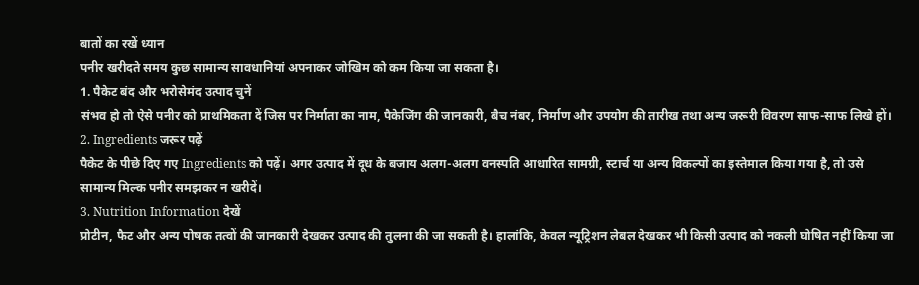बातों का रखें ध्यान
पनीर खरीदते समय कुछ सामान्य सावधानियां अपनाकर जोखिम को कम किया जा सकता है।
1. पैकेट बंद और भरोसेमंद उत्पाद चुनें
संभव हो तो ऐसे पनीर को प्राथमिकता दें जिस पर निर्माता का नाम, पैकेजिंग की जानकारी, बैच नंबर, निर्माण और उपयोग की तारीख तथा अन्य जरूरी विवरण साफ-साफ लिखे हों।
2. Ingredients जरूर पढ़ें
पैकेट के पीछे दिए गए Ingredients को पढ़ें। अगर उत्पाद में दूध के बजाय अलग-अलग वनस्पति आधारित सामग्री, स्टार्च या अन्य विकल्पों का इस्तेमाल किया गया है, तो उसे सामान्य मिल्क पनीर समझकर न खरीदें।
3. Nutrition Information देखें
प्रोटीन, फैट और अन्य पोषक तत्वों की जानकारी देखकर उत्पाद की तुलना की जा सकती है। हालांकि, केवल न्यूट्रिशन लेबल देखकर भी किसी उत्पाद को नकली घोषित नहीं किया जा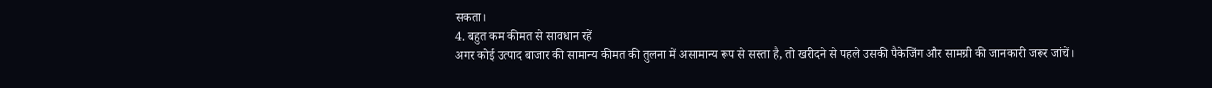सकता।
4. बहुत कम कीमत से सावधान रहें
अगर कोई उत्पाद बाजार की सामान्य कीमत की तुलना में असामान्य रूप से सस्ता है, तो खरीदने से पहले उसकी पैकेजिंग और सामग्री की जानकारी जरूर जांचें।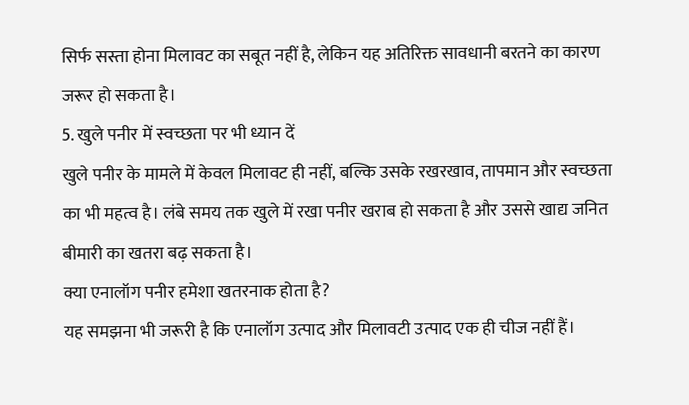सिर्फ सस्ता होना मिलावट का सबूत नहीं है, लेकिन यह अतिरिक्त सावधानी बरतने का कारण जरूर हो सकता है।
5. खुले पनीर में स्वच्छता पर भी ध्यान दें
खुले पनीर के मामले में केवल मिलावट ही नहीं, बल्कि उसके रखरखाव, तापमान और स्वच्छता का भी महत्व है। लंबे समय तक खुले में रखा पनीर खराब हो सकता है और उससे खाद्य जनित बीमारी का खतरा बढ़ सकता है।
क्या एनालॉग पनीर हमेशा खतरनाक होता है?
यह समझना भी जरूरी है कि एनालॉग उत्पाद और मिलावटी उत्पाद एक ही चीज नहीं हैं।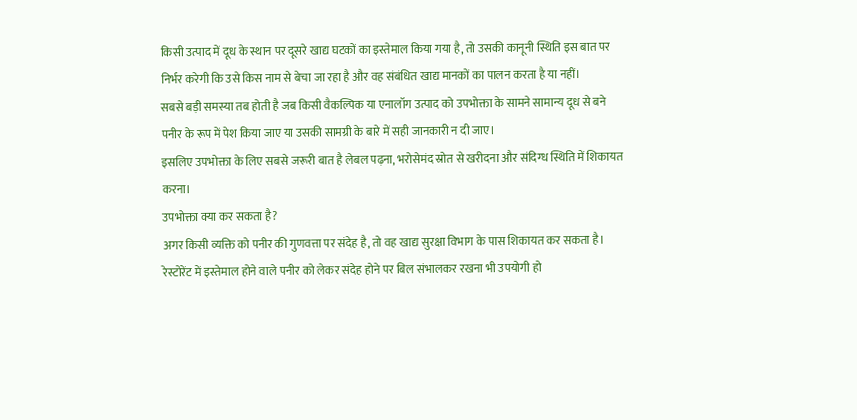किसी उत्पाद में दूध के स्थान पर दूसरे खाद्य घटकों का इस्तेमाल किया गया है, तो उसकी कानूनी स्थिति इस बात पर निर्भर करेगी कि उसे किस नाम से बेचा जा रहा है और वह संबंधित खाद्य मानकों का पालन करता है या नहीं।
सबसे बड़ी समस्या तब होती है जब किसी वैकल्पिक या एनालॉग उत्पाद को उपभोक्ता के सामने सामान्य दूध से बने पनीर के रूप में पेश किया जाए या उसकी सामग्री के बारे में सही जानकारी न दी जाए।
इसलिए उपभोक्ता के लिए सबसे जरूरी बात है लेबल पढ़ना, भरोसेमंद स्रोत से खरीदना और संदिग्ध स्थिति में शिकायत करना।
उपभोक्ता क्या कर सकता है?
अगर किसी व्यक्ति को पनीर की गुणवत्ता पर संदेह है, तो वह खाद्य सुरक्षा विभाग के पास शिकायत कर सकता है। रेस्टोरेंट में इस्तेमाल होने वाले पनीर को लेकर संदेह होने पर बिल संभालकर रखना भी उपयोगी हो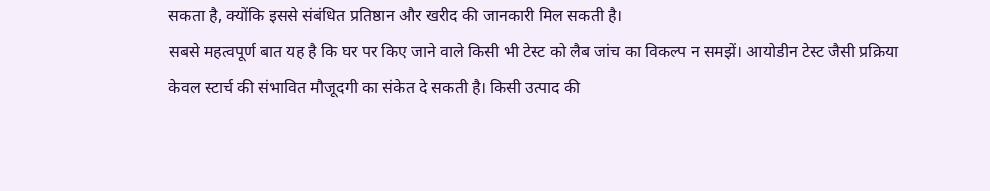सकता है, क्योंकि इससे संबंधित प्रतिष्ठान और खरीद की जानकारी मिल सकती है।
सबसे महत्वपूर्ण बात यह है कि घर पर किए जाने वाले किसी भी टेस्ट को लैब जांच का विकल्प न समझें। आयोडीन टेस्ट जैसी प्रक्रिया केवल स्टार्च की संभावित मौजूदगी का संकेत दे सकती है। किसी उत्पाद की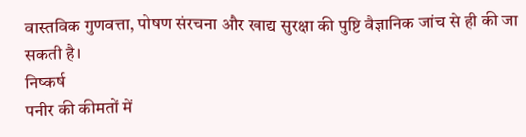वास्तविक गुणवत्ता, पोषण संरचना और खाद्य सुरक्षा की पुष्टि वैज्ञानिक जांच से ही की जा सकती है।
निष्कर्ष
पनीर की कीमतों में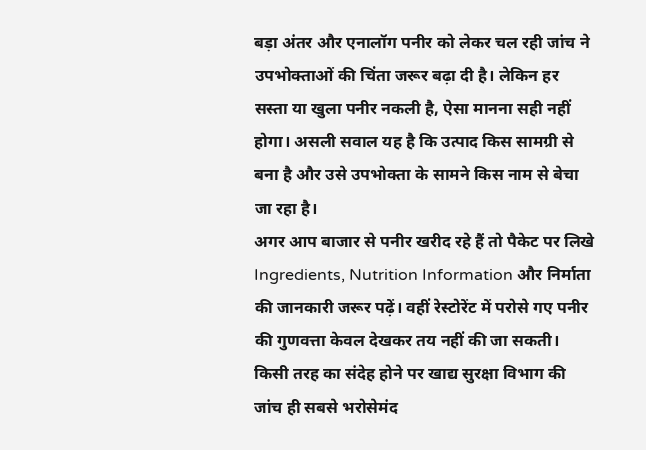बड़ा अंतर और एनालॉग पनीर को लेकर चल रही जांच ने उपभोक्ताओं की चिंता जरूर बढ़ा दी है। लेकिन हर सस्ता या खुला पनीर नकली है, ऐसा मानना सही नहीं होगा। असली सवाल यह है कि उत्पाद किस सामग्री से बना है और उसे उपभोक्ता के सामने किस नाम से बेचा जा रहा है।
अगर आप बाजार से पनीर खरीद रहे हैं तो पैकेट पर लिखे Ingredients, Nutrition Information और निर्माता की जानकारी जरूर पढ़ें। वहीं रेस्टोरेंट में परोसे गए पनीर की गुणवत्ता केवल देखकर तय नहीं की जा सकती। किसी तरह का संदेह होने पर खाद्य सुरक्षा विभाग की जांच ही सबसे भरोसेमंद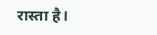रास्ता है।